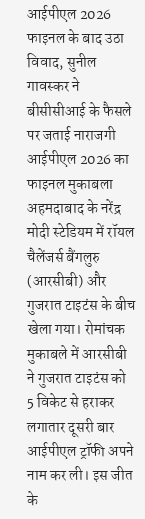आईपीएल 2026 फाइनल के बाद उठा विवाद, सुनील गावस्कर ने बीसीसीआई के फैसले पर जताई नाराजगी
आईपीएल 2026 का फाइनल मुकाबला अहमदाबाद के नरेंद्र मोदी स्टेडियम में रॉयल चैलेंजर्स बैंगलुरु (आरसीबी) और गुजरात टाइटंस के बीच खेला गया। रोमांचक मुकाबले में आरसीबी ने गुजरात टाइटंस को 5 विकेट से हराकर लगातार दूसरी बार आईपीएल ट्रॉफी अपने नाम कर ली। इस जीत के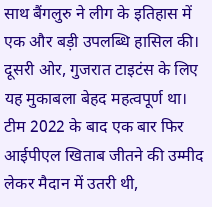साथ बैंगलुरु ने लीग के इतिहास में एक और बड़ी उपलब्धि हासिल की।
दूसरी ओर, गुजरात टाइटंस के लिए यह मुकाबला बेहद महत्वपूर्ण था। टीम 2022 के बाद एक बार फिर आईपीएल खिताब जीतने की उम्मीद लेकर मैदान में उतरी थी,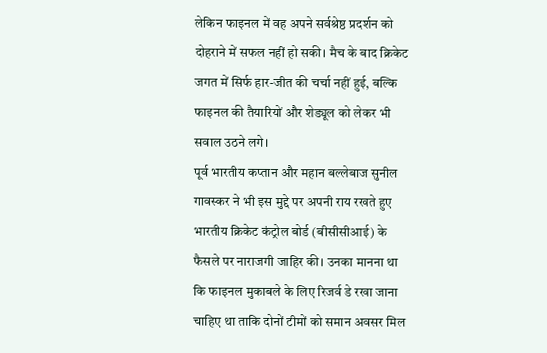लेकिन फाइनल में वह अपने सर्वश्रेष्ठ प्रदर्शन को दोहराने में सफल नहीं हो सकी। मैच के बाद क्रिकेट जगत में सिर्फ हार-जीत की चर्चा नहीं हुई, बल्कि फाइनल की तैयारियों और शेड्यूल को लेकर भी सवाल उठने लगे।
पूर्व भारतीय कप्तान और महान बल्लेबाज सुनील गावस्कर ने भी इस मुद्दे पर अपनी राय रखते हुए भारतीय क्रिकेट कंट्रोल बोर्ड (बीसीसीआई) के फैसले पर नाराजगी जाहिर की। उनका मानना था कि फाइनल मुकाबले के लिए रिजर्व डे रखा जाना चाहिए था ताकि दोनों टीमों को समान अवसर मिल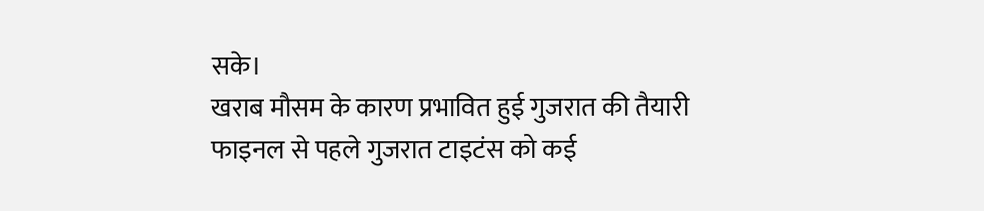सके।
खराब मौसम के कारण प्रभावित हुई गुजरात की तैयारी
फाइनल से पहले गुजरात टाइटंस को कई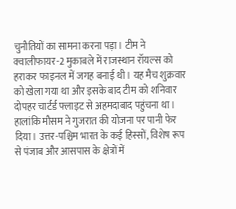चुनौतियों का सामना करना पड़ा। टीम ने क्वालीफायर-2 मुकाबले में राजस्थान रॉयल्स को हराकर फाइनल में जगह बनाई थी। यह मैच शुक्रवार को खेला गया था और इसके बाद टीम को शनिवार दोपहर चार्टर्ड फ्लाइट से अहमदाबाद पहुंचना था।
हालांकि मौसम ने गुजरात की योजना पर पानी फेर दिया। उत्तर-पश्चिम भारत के कई हिस्सों, विशेष रूप से पंजाब और आसपास के क्षेत्रों में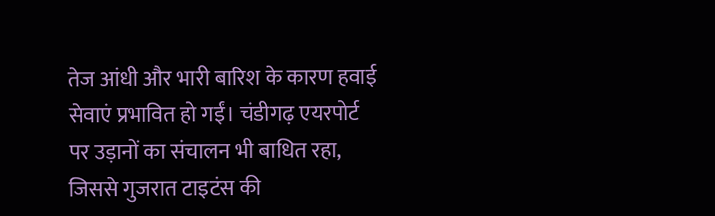तेज आंधी और भारी बारिश के कारण हवाई सेवाएं प्रभावित हो गईं। चंडीगढ़ एयरपोर्ट पर उड़ानों का संचालन भी बाधित रहा, जिससे गुजरात टाइटंस की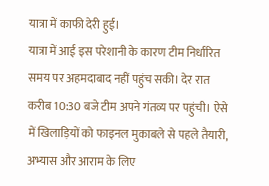यात्रा में काफी देरी हुई।
यात्रा में आई इस परेशानी के कारण टीम निर्धारित समय पर अहमदाबाद नहीं पहुंच सकी। देर रात करीब 10:30 बजे टीम अपने गंतव्य पर पहुंची। ऐसे में खिलाड़ियों को फाइनल मुकाबले से पहले तैयारी, अभ्यास और आराम के लिए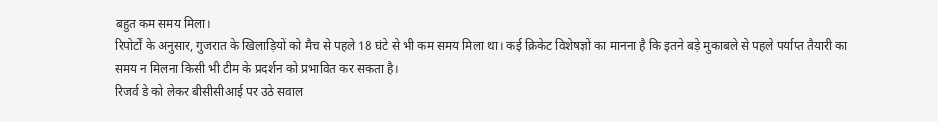बहुत कम समय मिला।
रिपोर्टों के अनुसार, गुजरात के खिलाड़ियों को मैच से पहले 18 घंटे से भी कम समय मिला था। कई क्रिकेट विशेषज्ञों का मानना है कि इतने बड़े मुकाबले से पहले पर्याप्त तैयारी का समय न मिलना किसी भी टीम के प्रदर्शन को प्रभावित कर सकता है।
रिजर्व डे को लेकर बीसीसीआई पर उठे सवाल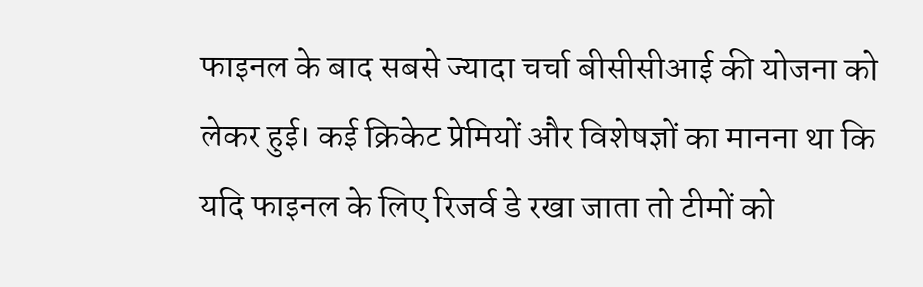फाइनल के बाद सबसे ज्यादा चर्चा बीसीसीआई की योजना को लेकर हुई। कई क्रिकेट प्रेमियों और विशेषज्ञों का मानना था कि यदि फाइनल के लिए रिजर्व डे रखा जाता तो टीमों को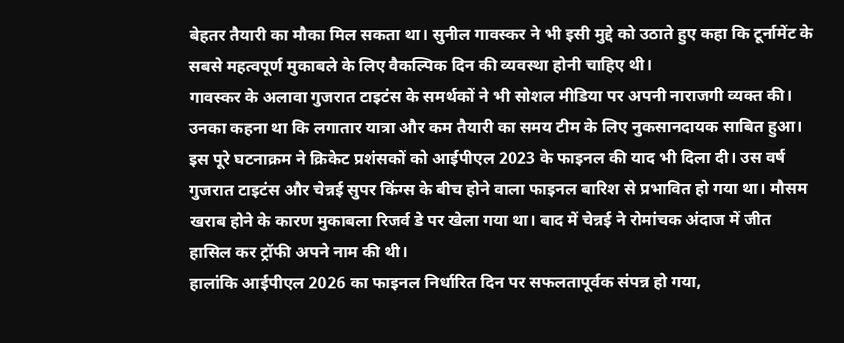बेहतर तैयारी का मौका मिल सकता था। सुनील गावस्कर ने भी इसी मुद्दे को उठाते हुए कहा कि टूर्नामेंट के सबसे महत्वपूर्ण मुकाबले के लिए वैकल्पिक दिन की व्यवस्था होनी चाहिए थी।
गावस्कर के अलावा गुजरात टाइटंस के समर्थकों ने भी सोशल मीडिया पर अपनी नाराजगी व्यक्त की। उनका कहना था कि लगातार यात्रा और कम तैयारी का समय टीम के लिए नुकसानदायक साबित हुआ।
इस पूरे घटनाक्रम ने क्रिकेट प्रशंसकों को आईपीएल 2023 के फाइनल की याद भी दिला दी। उस वर्ष गुजरात टाइटंस और चेन्नई सुपर किंग्स के बीच होने वाला फाइनल बारिश से प्रभावित हो गया था। मौसम खराब होने के कारण मुकाबला रिजर्व डे पर खेला गया था। बाद में चेन्नई ने रोमांचक अंदाज में जीत हासिल कर ट्रॉफी अपने नाम की थी।
हालांकि आईपीएल 2026 का फाइनल निर्धारित दिन पर सफलतापूर्वक संपन्न हो गया,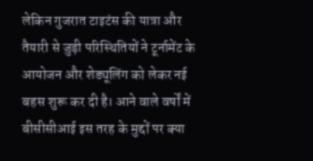लेकिन गुजरात टाइटंस की यात्रा और तैयारी से जुड़ी परिस्थितियों ने टूर्नामेंट के आयोजन और शेड्यूलिंग को लेकर नई बहस शुरू कर दी है। आने वाले वर्षों में बीसीसीआई इस तरह के मुद्दों पर क्या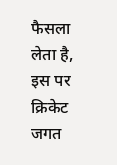फैसला लेता है, इस पर क्रिकेट जगत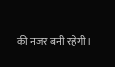की नजर बनी रहेगी।